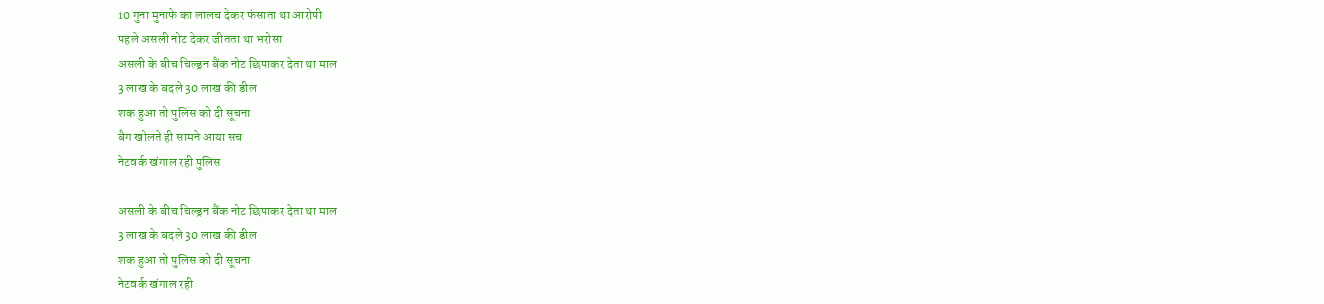10 गुना मुनाफे का लालच देकर फंसाता था आरोपी
पहले असली नोट देकर जीतता था भरोसा
असली के बीच चिल्ड्रन बैंक नोट छिपाकर देता था माल
3 लाख के बदले 30 लाख की डील
शक हुआ तो पुलिस को दी सूचना
बैग खोलते ही सामने आया सच
नेटवर्क खंगाल रही पुलिस

असली के बीच चिल्ड्रन बैंक नोट छिपाकर देता था माल
3 लाख के बदले 30 लाख की डील
शक हुआ तो पुलिस को दी सूचना
नेटवर्क खंगाल रही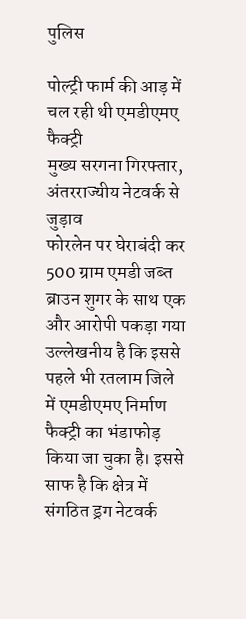पुलिस

पोल्ट्री फार्म की आड़ में चल रही थी एमडीएमए फैक्ट्री
मुख्य सरगना गिरफ्तार, अंतरराज्यीय नेटवर्क से जुड़ाव
फोरलेन पर घेराबंदी कर 500 ग्राम एमडी जब्त
ब्राउन शुगर के साथ एक और आरोपी पकड़ा गया
उल्लेखनीय है कि इससे पहले भी रतलाम जिले में एमडीएमए निर्माण फैक्ट्री का भंडाफोड़ किया जा चुका है। इससे साफ है कि क्षेत्र में संगठित ड्रग नेटवर्क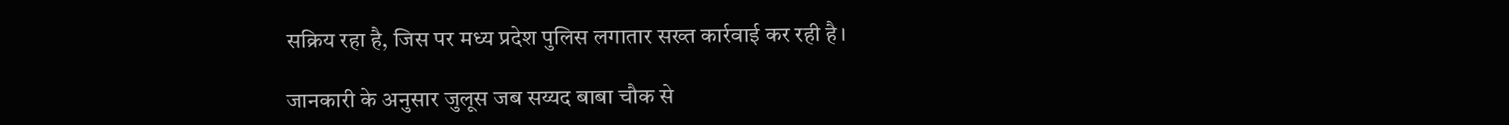सक्रिय रहा है, जिस पर मध्य प्रदेश पुलिस लगातार सख्त कार्रवाई कर रही है।

जानकारी के अनुसार जुलूस जब सय्यद बाबा चौक से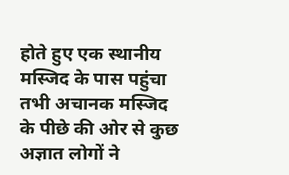होते हुए एक स्थानीय मस्जिद के पास पहुंचा तभी अचानक मस्जिद के पीछे की ओर से कुछ अज्ञात लोगों ने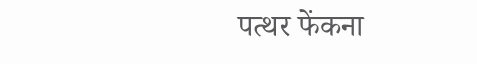पत्थर फेंकना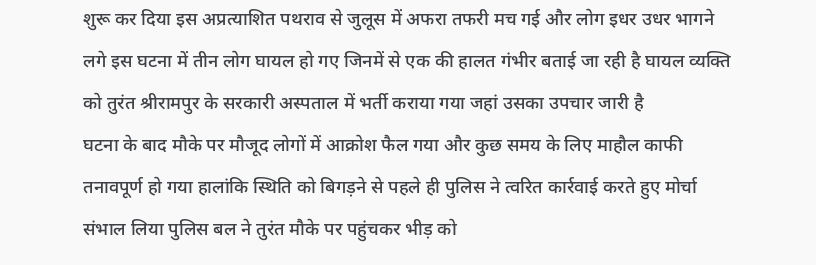शुरू कर दिया इस अप्रत्याशित पथराव से जुलूस में अफरा तफरी मच गई और लोग इधर उधर भागने लगे इस घटना में तीन लोग घायल हो गए जिनमें से एक की हालत गंभीर बताई जा रही है घायल व्यक्ति को तुरंत श्रीरामपुर के सरकारी अस्पताल में भर्ती कराया गया जहां उसका उपचार जारी है
घटना के बाद मौके पर मौजूद लोगों में आक्रोश फैल गया और कुछ समय के लिए माहौल काफी तनावपूर्ण हो गया हालांकि स्थिति को बिगड़ने से पहले ही पुलिस ने त्वरित कार्रवाई करते हुए मोर्चा संभाल लिया पुलिस बल ने तुरंत मौके पर पहुंचकर भीड़ को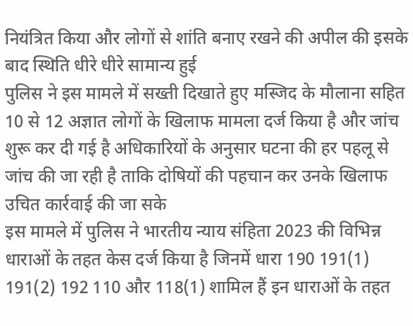नियंत्रित किया और लोगों से शांति बनाए रखने की अपील की इसके बाद स्थिति धीरे धीरे सामान्य हुई
पुलिस ने इस मामले में सख्ती दिखाते हुए मस्जिद के मौलाना सहित 10 से 12 अज्ञात लोगों के खिलाफ मामला दर्ज किया है और जांच शुरू कर दी गई है अधिकारियों के अनुसार घटना की हर पहलू से जांच की जा रही है ताकि दोषियों की पहचान कर उनके खिलाफ उचित कार्रवाई की जा सके
इस मामले में पुलिस ने भारतीय न्याय संहिता 2023 की विभिन्न धाराओं के तहत केस दर्ज किया है जिनमें धारा 190 191(1) 191(2) 192 110 और 118(1) शामिल हैं इन धाराओं के तहत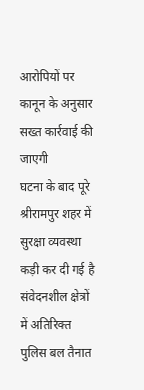आरोपियों पर कानून के अनुसार सख्त कार्रवाई की जाएगी
घटना के बाद पूरे श्रीरामपुर शहर में सुरक्षा व्यवस्था कड़ी कर दी गई है संवेदनशील क्षेत्रों में अतिरिक्त पुलिस बल तैनात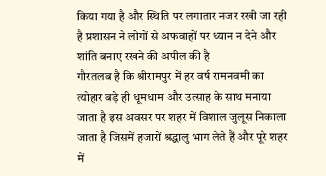किया गया है और स्थिति पर लगातार नजर रखी जा रही है प्रशासन ने लोगों से अफवाहों पर ध्यान न देने और शांति बनाए रखने की अपील की है
गौरतलब है कि श्रीरामपुर में हर वर्ष रामनवमी का त्योहार बड़े ही धूमधाम और उत्साह के साथ मनाया जाता है इस अवसर पर शहर में विशाल जुलूस निकाला जाता है जिसमें हजारों श्रद्धालु भाग लेते हैं और पूरे शहर में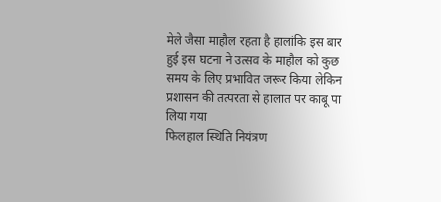मेले जैसा माहौल रहता है हालांकि इस बार हुई इस घटना ने उत्सव के माहौल को कुछ समय के लिए प्रभावित जरूर किया लेकिन प्रशासन की तत्परता से हालात पर काबू पा लिया गया
फिलहाल स्थिति नियंत्रण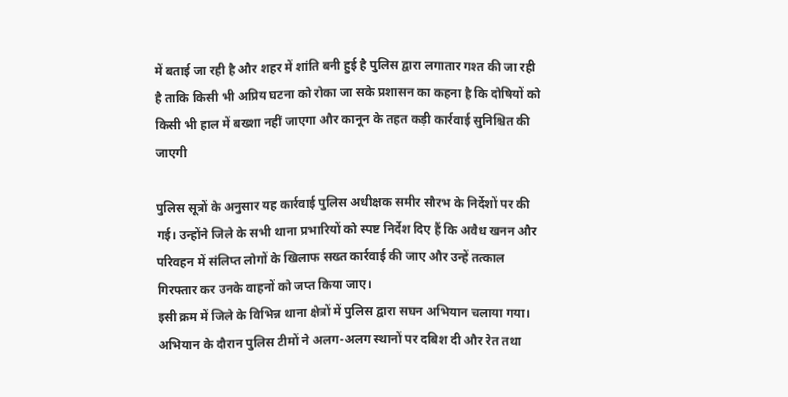में बताई जा रही है और शहर में शांति बनी हुई है पुलिस द्वारा लगातार गश्त की जा रही है ताकि किसी भी अप्रिय घटना को रोका जा सके प्रशासन का कहना है कि दोषियों को किसी भी हाल में बख्शा नहीं जाएगा और कानून के तहत कड़ी कार्रवाई सुनिश्चित की जाएगी

पुलिस सूत्रों के अनुसार यह कार्रवाई पुलिस अधीक्षक समीर सौरभ के निर्देशों पर की गई। उन्होंने जिले के सभी थाना प्रभारियों को स्पष्ट निर्देश दिए हैं कि अवैध खनन और परिवहन में संलिप्त लोगों के खिलाफ सख्त कार्रवाई की जाए और उन्हें तत्काल गिरफ्तार कर उनके वाहनों को जप्त किया जाए।
इसी क्रम में जिले के विभिन्न थाना क्षेत्रों में पुलिस द्वारा सघन अभियान चलाया गया। अभियान के दौरान पुलिस टीमों ने अलग-अलग स्थानों पर दबिश दी और रेत तथा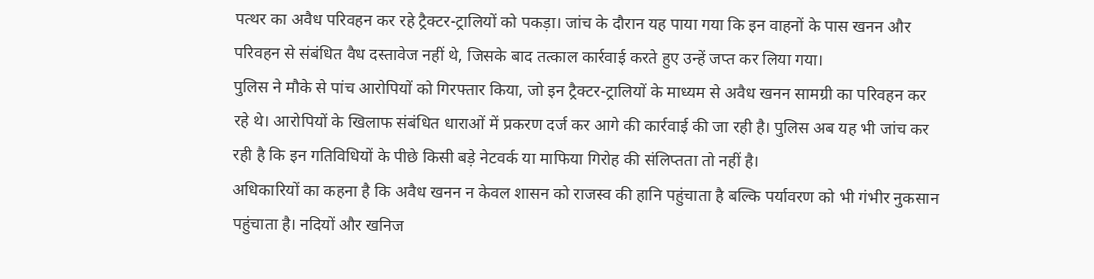पत्थर का अवैध परिवहन कर रहे ट्रैक्टर-ट्रालियों को पकड़ा। जांच के दौरान यह पाया गया कि इन वाहनों के पास खनन और परिवहन से संबंधित वैध दस्तावेज नहीं थे, जिसके बाद तत्काल कार्रवाई करते हुए उन्हें जप्त कर लिया गया।
पुलिस ने मौके से पांच आरोपियों को गिरफ्तार किया, जो इन ट्रैक्टर-ट्रालियों के माध्यम से अवैध खनन सामग्री का परिवहन कर रहे थे। आरोपियों के खिलाफ संबंधित धाराओं में प्रकरण दर्ज कर आगे की कार्रवाई की जा रही है। पुलिस अब यह भी जांच कर रही है कि इन गतिविधियों के पीछे किसी बड़े नेटवर्क या माफिया गिरोह की संलिप्तता तो नहीं है।
अधिकारियों का कहना है कि अवैध खनन न केवल शासन को राजस्व की हानि पहुंचाता है बल्कि पर्यावरण को भी गंभीर नुकसान पहुंचाता है। नदियों और खनिज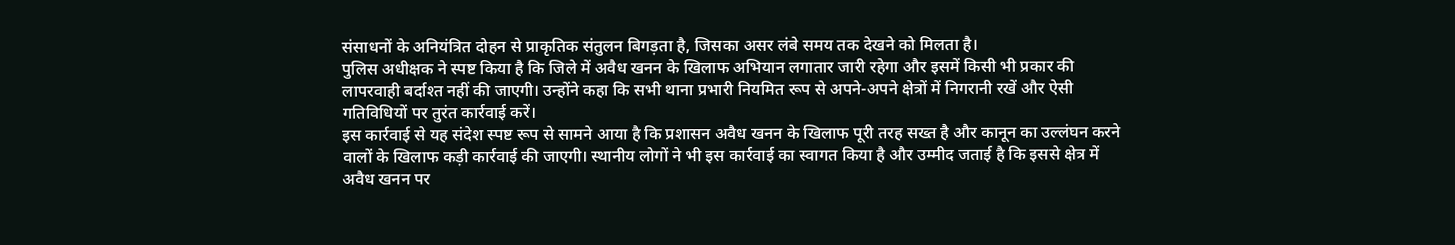संसाधनों के अनियंत्रित दोहन से प्राकृतिक संतुलन बिगड़ता है, जिसका असर लंबे समय तक देखने को मिलता है।
पुलिस अधीक्षक ने स्पष्ट किया है कि जिले में अवैध खनन के खिलाफ अभियान लगातार जारी रहेगा और इसमें किसी भी प्रकार की लापरवाही बर्दाश्त नहीं की जाएगी। उन्होंने कहा कि सभी थाना प्रभारी नियमित रूप से अपने-अपने क्षेत्रों में निगरानी रखें और ऐसी गतिविधियों पर तुरंत कार्रवाई करें।
इस कार्रवाई से यह संदेश स्पष्ट रूप से सामने आया है कि प्रशासन अवैध खनन के खिलाफ पूरी तरह सख्त है और कानून का उल्लंघन करने वालों के खिलाफ कड़ी कार्रवाई की जाएगी। स्थानीय लोगों ने भी इस कार्रवाई का स्वागत किया है और उम्मीद जताई है कि इससे क्षेत्र में अवैध खनन पर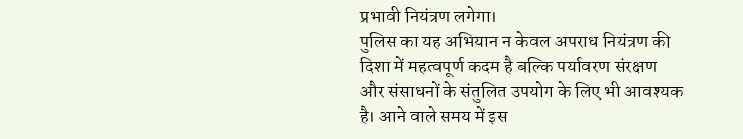प्रभावी नियंत्रण लगेगा।
पुलिस का यह अभियान न केवल अपराध नियंत्रण की दिशा में महत्वपूर्ण कदम है बल्कि पर्यावरण संरक्षण और संसाधनों के संतुलित उपयोग के लिए भी आवश्यक है। आने वाले समय में इस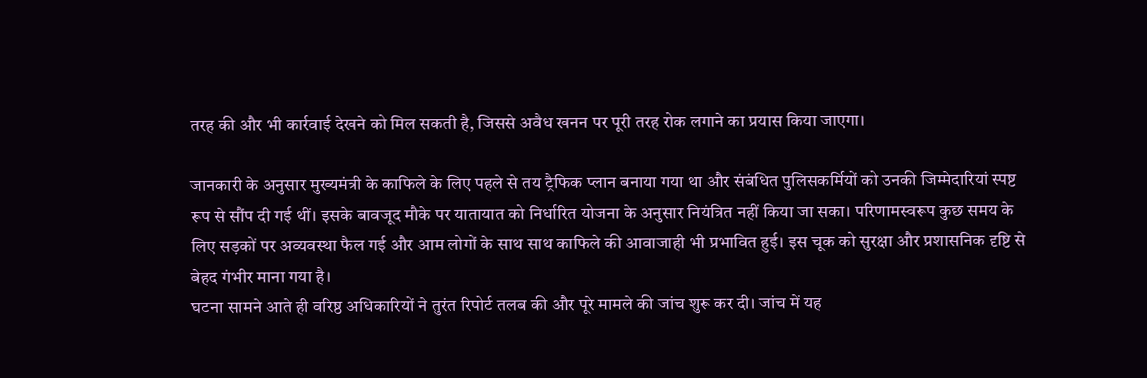तरह की और भी कार्रवाई देखने को मिल सकती है, जिससे अवैध खनन पर पूरी तरह रोक लगाने का प्रयास किया जाएगा।

जानकारी के अनुसार मुख्यमंत्री के काफिले के लिए पहले से तय ट्रैफिक प्लान बनाया गया था और संबंधित पुलिसकर्मियों को उनकी जिम्मेदारियां स्पष्ट रूप से सौंप दी गई थीं। इसके बावजूद मौके पर यातायात को निर्धारित योजना के अनुसार नियंत्रित नहीं किया जा सका। परिणामस्वरूप कुछ समय के लिए सड़कों पर अव्यवस्था फैल गई और आम लोगों के साथ साथ काफिले की आवाजाही भी प्रभावित हुई। इस चूक को सुरक्षा और प्रशासनिक दृष्टि से बेहद गंभीर माना गया है।
घटना सामने आते ही वरिष्ठ अधिकारियों ने तुरंत रिपोर्ट तलब की और पूरे मामले की जांच शुरू कर दी। जांच में यह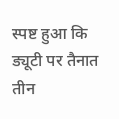स्पष्ट हुआ कि ड्यूटी पर तैनात तीन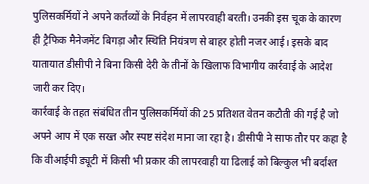पुलिसकर्मियों ने अपने कर्तव्यों के निर्वहन में लापरवाही बरती। उनकी इस चूक के कारण ही ट्रैफिक मैनेजमेंट बिगड़ा और स्थिति नियंत्रण से बाहर होती नजर आई। इसके बाद यातायात डीसीपी ने बिना किसी देरी के तीनों के खिलाफ विभागीय कार्रवाई के आदेश जारी कर दिए।
कार्रवाई के तहत संबंधित तीन पुलिसकर्मियों की 25 प्रतिशत वेतन कटौती की गई है जो अपने आप में एक सख्त और स्पष्ट संदेश माना जा रहा है। डीसीपी ने साफ तौर पर कहा है कि वीआईपी ड्यूटी में किसी भी प्रकार की लापरवाही या ढिलाई को बिल्कुल भी बर्दाश्त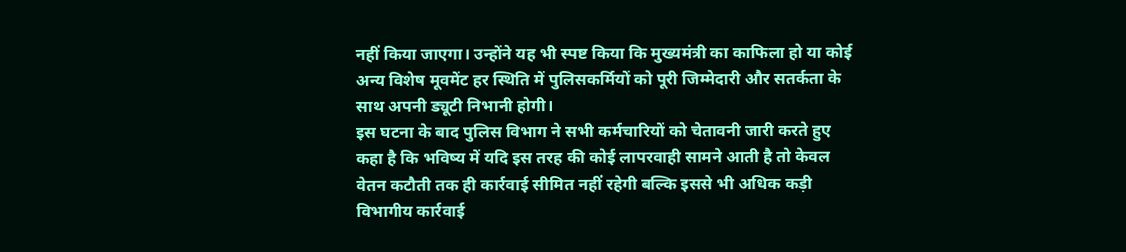नहीं किया जाएगा। उन्होंने यह भी स्पष्ट किया कि मुख्यमंत्री का काफिला हो या कोई अन्य विशेष मूवमेंट हर स्थिति में पुलिसकर्मियों को पूरी जिम्मेदारी और सतर्कता के साथ अपनी ड्यूटी निभानी होगी।
इस घटना के बाद पुलिस विभाग ने सभी कर्मचारियों को चेतावनी जारी करते हुए कहा है कि भविष्य में यदि इस तरह की कोई लापरवाही सामने आती है तो केवल वेतन कटौती तक ही कार्रवाई सीमित नहीं रहेगी बल्कि इससे भी अधिक कड़ी विभागीय कार्रवाई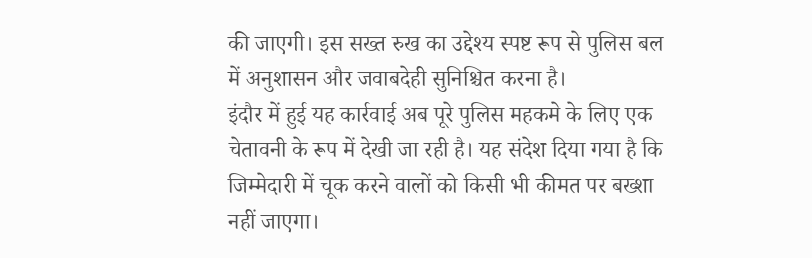की जाएगी। इस सख्त रुख का उद्देश्य स्पष्ट रूप से पुलिस बल में अनुशासन और जवाबदेही सुनिश्चित करना है।
इंदौर में हुई यह कार्रवाई अब पूरे पुलिस महकमे के लिए एक चेतावनी के रूप में देखी जा रही है। यह संदेश दिया गया है कि जिम्मेदारी में चूक करने वालों को किसी भी कीमत पर बख्शा नहीं जाएगा।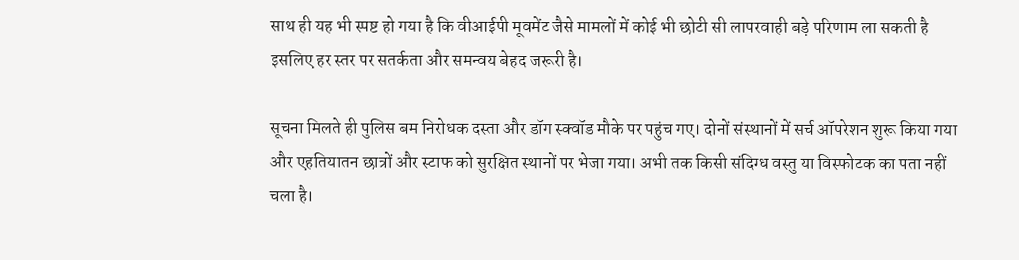साथ ही यह भी स्पष्ट हो गया है कि वीआईपी मूवमेंट जैसे मामलों में कोई भी छोटी सी लापरवाही बड़े परिणाम ला सकती है इसलिए हर स्तर पर सतर्कता और समन्वय बेहद जरूरी है।

सूचना मिलते ही पुलिस बम निरोधक दस्ता और डॉग स्क्वॉड मौके पर पहुंच गए। दोनों संस्थानों में सर्च ऑपरेशन शुरू किया गया और एहतियातन छात्रों और स्टाफ को सुरक्षित स्थानों पर भेजा गया। अभी तक किसी संदिग्ध वस्तु या विस्फोटक का पता नहीं चला है।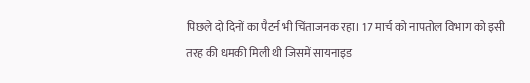पिछले दो दिनों का पैटर्न भी चिंताजनक रहा। 17 मार्च को नापतोल विभाग को इसी तरह की धमकी मिली थी जिसमें सायनाइड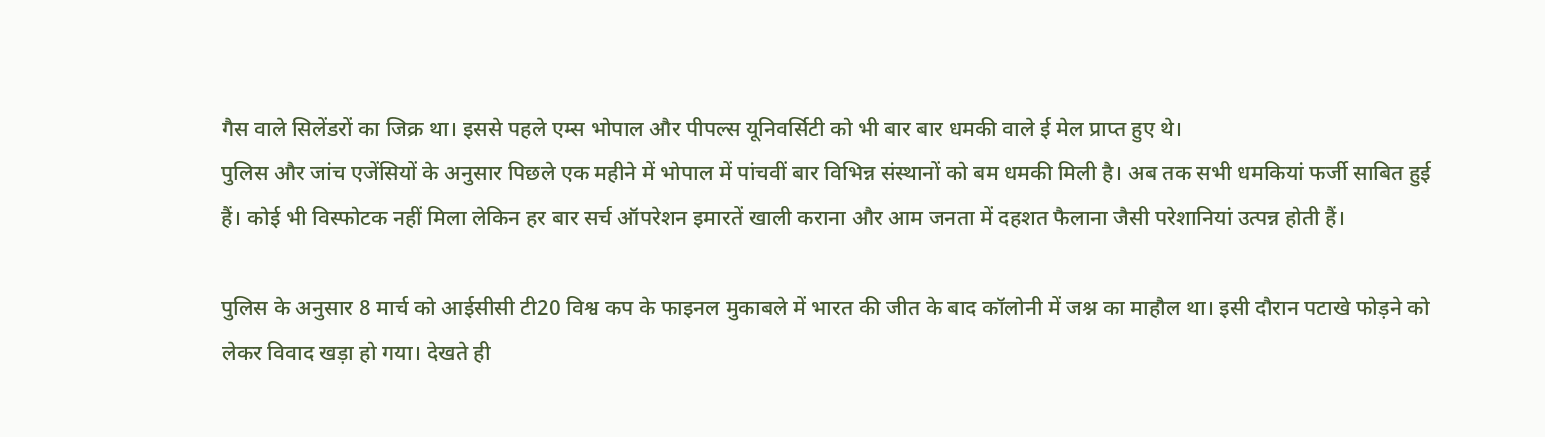गैस वाले सिलेंडरों का जिक्र था। इससे पहले एम्स भोपाल और पीपल्स यूनिवर्सिटी को भी बार बार धमकी वाले ई मेल प्राप्त हुए थे।
पुलिस और जांच एजेंसियों के अनुसार पिछले एक महीने में भोपाल में पांचवीं बार विभिन्न संस्थानों को बम धमकी मिली है। अब तक सभी धमकियां फर्जी साबित हुई हैं। कोई भी विस्फोटक नहीं मिला लेकिन हर बार सर्च ऑपरेशन इमारतें खाली कराना और आम जनता में दहशत फैलाना जैसी परेशानियां उत्पन्न होती हैं।

पुलिस के अनुसार 8 मार्च को आईसीसी टी20 विश्व कप के फाइनल मुकाबले में भारत की जीत के बाद कॉलोनी में जश्न का माहौल था। इसी दौरान पटाखे फोड़ने को लेकर विवाद खड़ा हो गया। देखते ही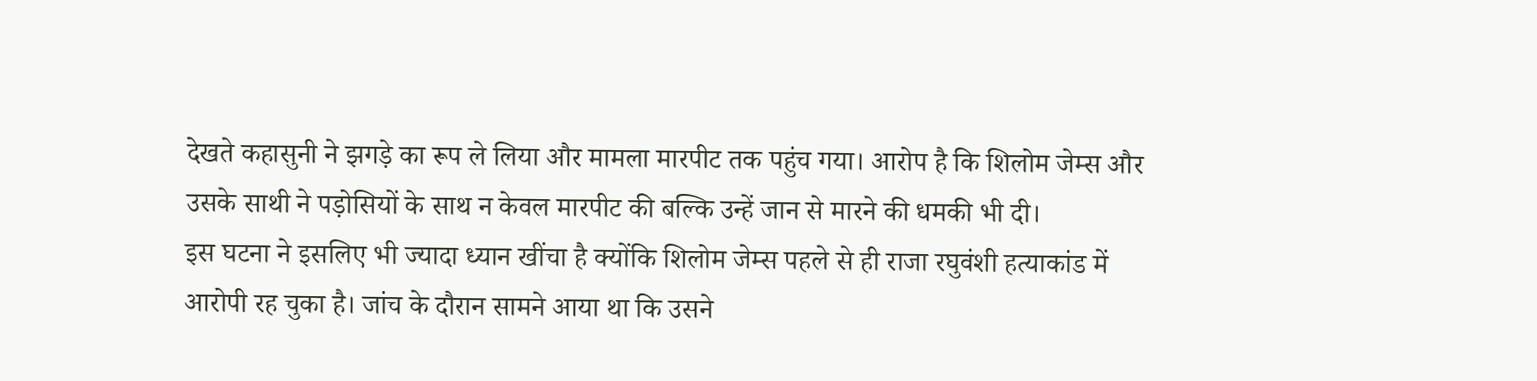देखते कहासुनी ने झगड़े का रूप ले लिया और मामला मारपीट तक पहुंच गया। आरोप है कि शिलोम जेम्स और उसके साथी ने पड़ोसियों के साथ न केवल मारपीट की बल्कि उन्हें जान से मारने की धमकी भी दी।
इस घटना ने इसलिए भी ज्यादा ध्यान खींचा है क्योंकि शिलोम जेम्स पहले से ही राजा रघुवंशी हत्याकांड में आरोपी रह चुका है। जांच के दौरान सामने आया था कि उसने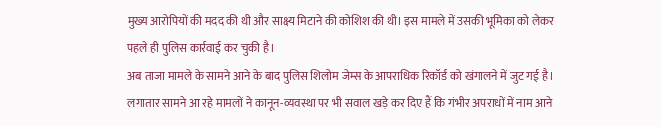मुख्य आरोपियों की मदद की थी और साक्ष्य मिटाने की कोशिश की थी। इस मामले में उसकी भूमिका को लेकर पहले ही पुलिस कार्रवाई कर चुकी है।
अब ताजा मामले के सामने आने के बाद पुलिस शिलोम जेम्स के आपराधिक रिकॉर्ड को खंगालने में जुट गई है। लगातार सामने आ रहे मामलों ने कानून-व्यवस्था पर भी सवाल खड़े कर दिए हैं कि गंभीर अपराधों में नाम आने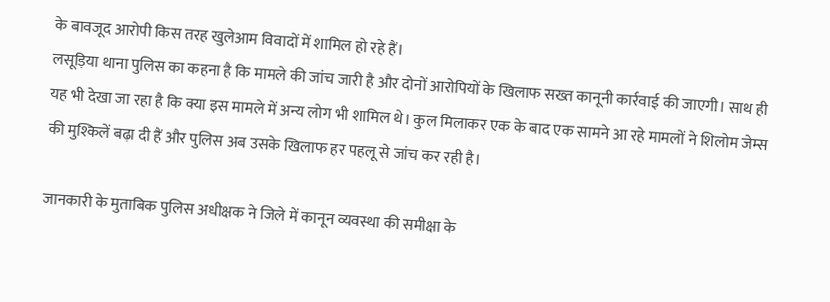के बावजूद आरोपी किस तरह खुलेआम विवादों में शामिल हो रहे हैं।
लसूड़िया थाना पुलिस का कहना है कि मामले की जांच जारी है और दोनों आरोपियों के खिलाफ सख्त कानूनी कार्रवाई की जाएगी। साथ ही यह भी देखा जा रहा है कि क्या इस मामले में अन्य लोग भी शामिल थे। कुल मिलाकर एक के बाद एक सामने आ रहे मामलों ने शिलोम जेम्स की मुश्किलें बढ़ा दी हैं और पुलिस अब उसके खिलाफ हर पहलू से जांच कर रही है।

जानकारी के मुताबिक पुलिस अधीक्षक ने जिले में कानून व्यवस्था की समीक्षा के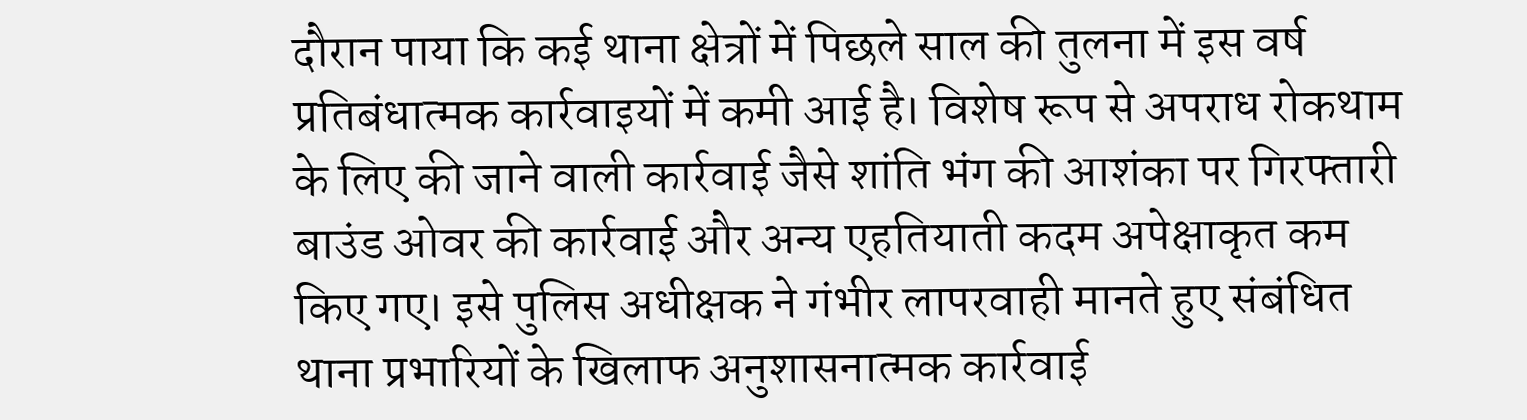दौरान पाया कि कई थाना क्षेत्रों में पिछले साल की तुलना में इस वर्ष प्रतिबंधात्मक कार्रवाइयों में कमी आई है। विशेष रूप से अपराध रोकथाम के लिए की जाने वाली कार्रवाई जैसे शांति भंग की आशंका पर गिरफ्तारी बाउंड ओवर की कार्रवाई और अन्य एहतियाती कदम अपेक्षाकृत कम किए गए। इसे पुलिस अधीक्षक ने गंभीर लापरवाही मानते हुए संबंधित थाना प्रभारियों के खिलाफ अनुशासनात्मक कार्रवाई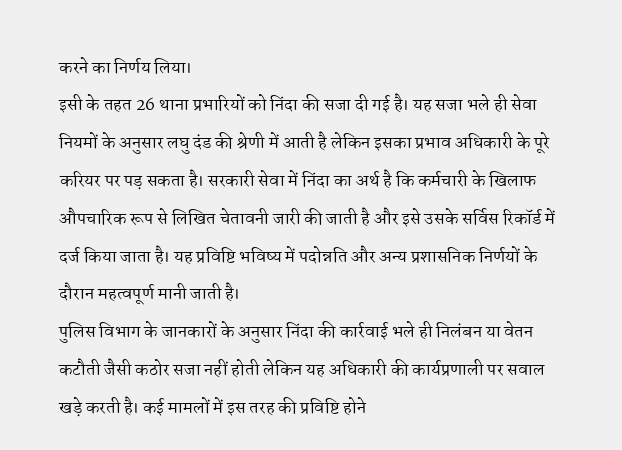करने का निर्णय लिया।
इसी के तहत 26 थाना प्रभारियों को निंदा की सजा दी गई है। यह सजा भले ही सेवा नियमों के अनुसार लघु दंड की श्रेणी में आती है लेकिन इसका प्रभाव अधिकारी के पूरे करियर पर पड़ सकता है। सरकारी सेवा में निंदा का अर्थ है कि कर्मचारी के खिलाफ औपचारिक रूप से लिखित चेतावनी जारी की जाती है और इसे उसके सर्विस रिकॉर्ड में दर्ज किया जाता है। यह प्रविष्टि भविष्य में पदोन्नति और अन्य प्रशासनिक निर्णयों के दौरान महत्वपूर्ण मानी जाती है।
पुलिस विभाग के जानकारों के अनुसार निंदा की कार्रवाई भले ही निलंबन या वेतन कटौती जैसी कठोर सजा नहीं होती लेकिन यह अधिकारी की कार्यप्रणाली पर सवाल खड़े करती है। कई मामलों में इस तरह की प्रविष्टि होने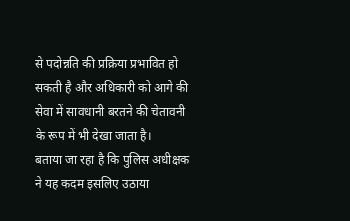से पदोन्नति की प्रक्रिया प्रभावित हो सकती है और अधिकारी को आगे की सेवा में सावधानी बरतने की चेतावनी के रूप में भी देखा जाता है।
बताया जा रहा है कि पुलिस अधीक्षक ने यह कदम इसलिए उठाया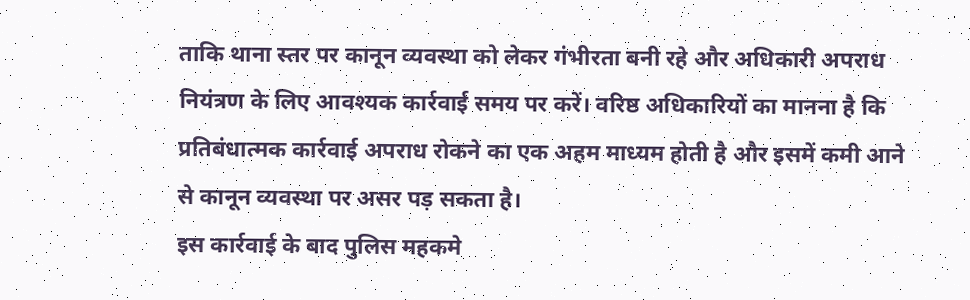ताकि थाना स्तर पर कानून व्यवस्था को लेकर गंभीरता बनी रहे और अधिकारी अपराध नियंत्रण के लिए आवश्यक कार्रवाई समय पर करें। वरिष्ठ अधिकारियों का मानना है कि प्रतिबंधात्मक कार्रवाई अपराध रोकने का एक अहम माध्यम होती है और इसमें कमी आने से कानून व्यवस्था पर असर पड़ सकता है।
इस कार्रवाई के बाद पुलिस महकमे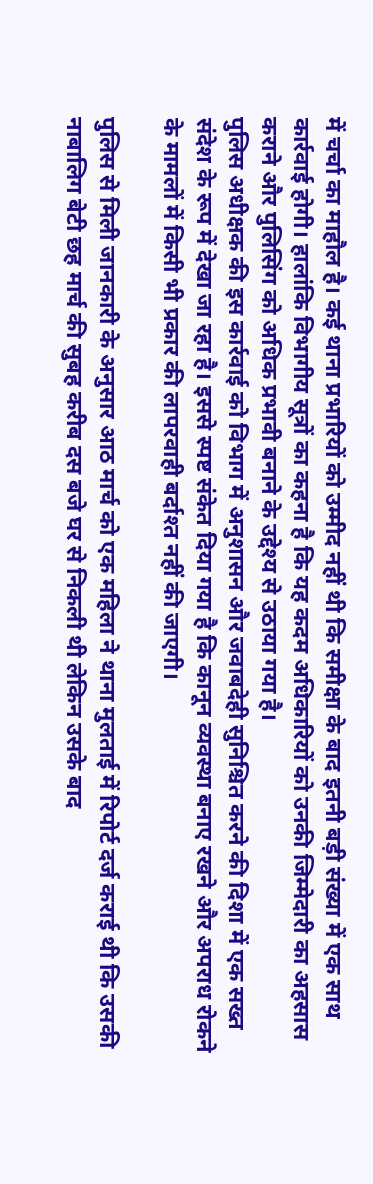में चर्चा का माहौल है। कई थाना प्रभारियों को उम्मीद नहीं थी कि समीक्षा के बाद इतनी बड़ी संख्या में एक साथ कार्रवाई होगी। हालांकि विभागीय सूत्रों का कहना है कि यह कदम अधिकारियों को उनकी जिम्मेदारी का अहसास कराने और पुलिसिंग को अधिक प्रभावी बनाने के उद्देश्य से उठाया गया है।
पुलिस अधीक्षक की इस कार्रवाई को विभाग में अनुशासन और जवाबदेही सुनिश्चित करने की दिशा में एक सख्त संदेश के रूप में देखा जा रहा है। इससे स्पष्ट संकेत दिया गया है कि कानून व्यवस्था बनाए रखने और अपराध रोकने के मामलों में किसी भी प्रकार की लापरवाही बर्दाश्त नहीं की जाएगी।

पुलिस से मिली जानकारी के अनुसार आठ मार्च को एक महिला ने थाना मुलताई में रिपोर्ट दर्ज कराई थी कि उसकी नाबालिग बेटी छह मार्च की सुबह करीब दस बजे घर से निकली थी लेकिन उसके बाद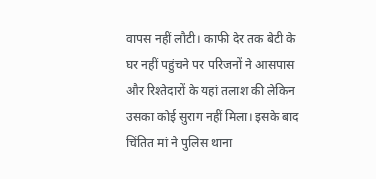वापस नहीं लौटी। काफी देर तक बेटी के घर नहीं पहुंचने पर परिजनों ने आसपास और रिश्तेदारों के यहां तलाश की लेकिन उसका कोई सुराग नहीं मिला। इसके बाद चिंतित मां ने पुलिस थाना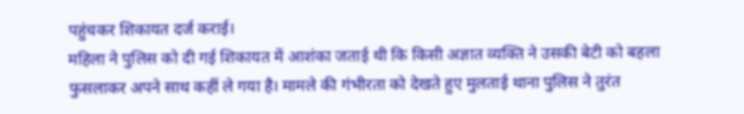पहुंचकर शिकायत दर्ज कराई।
महिला ने पुलिस को दी गई शिकायत में आशंका जताई थी कि किसी अज्ञात व्यक्ति ने उसकी बेटी को बहला फुसलाकर अपने साथ कहीं ले गया है। मामले की गंभीरता को देखते हुए मुलताई थाना पुलिस ने तुरंत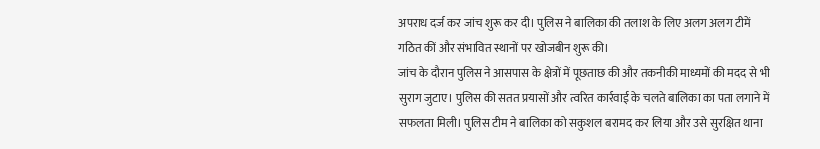अपराध दर्ज कर जांच शुरू कर दी। पुलिस ने बालिका की तलाश के लिए अलग अलग टीमें गठित कीं और संभावित स्थानों पर खोजबीन शुरू की।
जांच के दौरान पुलिस ने आसपास के क्षेत्रों में पूछताछ की और तकनीकी माध्यमों की मदद से भी सुराग जुटाए। पुलिस की सतत प्रयासों और त्वरित कार्रवाई के चलते बालिका का पता लगाने में सफलता मिली। पुलिस टीम ने बालिका को सकुशल बरामद कर लिया और उसे सुरक्षित थाना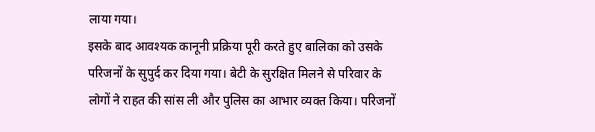लाया गया।
इसके बाद आवश्यक कानूनी प्रक्रिया पूरी करते हुए बालिका को उसके परिजनों के सुपुर्द कर दिया गया। बेटी के सुरक्षित मिलने से परिवार के लोगों ने राहत की सांस ली और पुलिस का आभार व्यक्त किया। परिजनों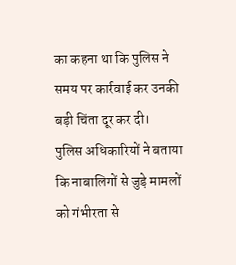का कहना था कि पुलिस ने समय पर कार्रवाई कर उनकी बड़ी चिंता दूर कर दी।
पुलिस अधिकारियों ने बताया कि नाबालिगों से जुड़े मामलों को गंभीरता से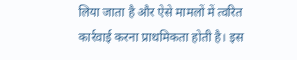लिया जाता है और ऐसे मामलों में त्वरित कार्रवाई करना प्राथमिकता होती है। इस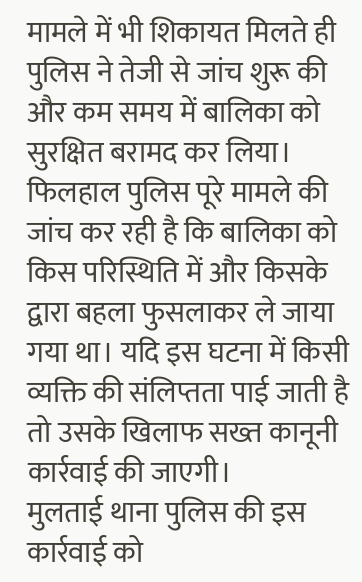मामले में भी शिकायत मिलते ही पुलिस ने तेजी से जांच शुरू की और कम समय में बालिका को सुरक्षित बरामद कर लिया।
फिलहाल पुलिस पूरे मामले की जांच कर रही है कि बालिका को किस परिस्थिति में और किसके द्वारा बहला फुसलाकर ले जाया गया था। यदि इस घटना में किसी व्यक्ति की संलिप्तता पाई जाती है तो उसके खिलाफ सख्त कानूनी कार्रवाई की जाएगी।
मुलताई थाना पुलिस की इस कार्रवाई को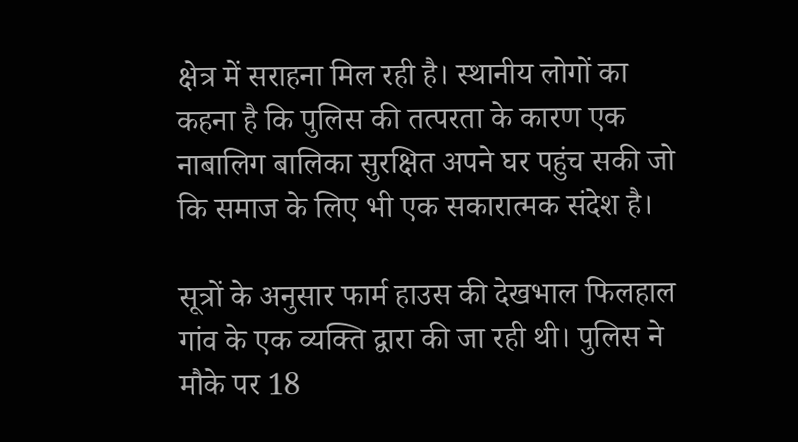क्षेत्र में सराहना मिल रही है। स्थानीय लोगों का कहना है कि पुलिस की तत्परता के कारण एक नाबालिग बालिका सुरक्षित अपने घर पहुंच सकी जो कि समाज के लिए भी एक सकारात्मक संदेश है।

सूत्रों के अनुसार फार्म हाउस की देखभाल फिलहाल गांव के एक व्यक्ति द्वारा की जा रही थी। पुलिस ने मौके पर 18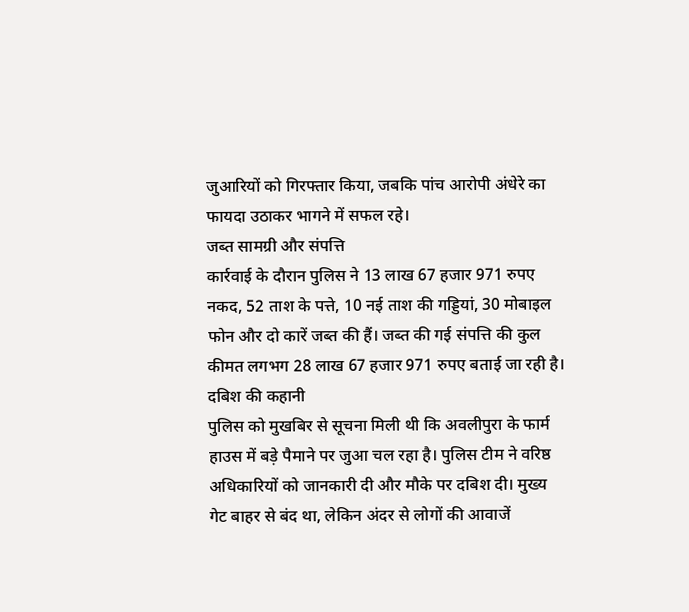जुआरियों को गिरफ्तार किया, जबकि पांच आरोपी अंधेरे का फायदा उठाकर भागने में सफल रहे।
जब्त सामग्री और संपत्ति
कार्रवाई के दौरान पुलिस ने 13 लाख 67 हजार 971 रुपए नकद, 52 ताश के पत्ते, 10 नई ताश की गड्डियां, 30 मोबाइल फोन और दो कारें जब्त की हैं। जब्त की गई संपत्ति की कुल कीमत लगभग 28 लाख 67 हजार 971 रुपए बताई जा रही है।
दबिश की कहानी
पुलिस को मुखबिर से सूचना मिली थी कि अवलीपुरा के फार्म हाउस में बड़े पैमाने पर जुआ चल रहा है। पुलिस टीम ने वरिष्ठ अधिकारियों को जानकारी दी और मौके पर दबिश दी। मुख्य गेट बाहर से बंद था, लेकिन अंदर से लोगों की आवाजें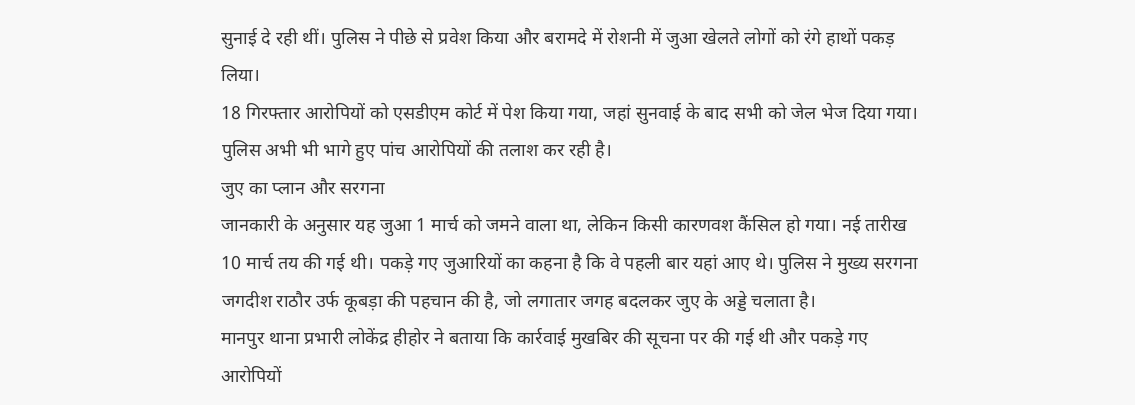सुनाई दे रही थीं। पुलिस ने पीछे से प्रवेश किया और बरामदे में रोशनी में जुआ खेलते लोगों को रंगे हाथों पकड़ लिया।
18 गिरफ्तार आरोपियों को एसडीएम कोर्ट में पेश किया गया, जहां सुनवाई के बाद सभी को जेल भेज दिया गया। पुलिस अभी भी भागे हुए पांच आरोपियों की तलाश कर रही है।
जुए का प्लान और सरगना
जानकारी के अनुसार यह जुआ 1 मार्च को जमने वाला था, लेकिन किसी कारणवश कैंसिल हो गया। नई तारीख 10 मार्च तय की गई थी। पकड़े गए जुआरियों का कहना है कि वे पहली बार यहां आए थे। पुलिस ने मुख्य सरगना जगदीश राठौर उर्फ कूबड़ा की पहचान की है, जो लगातार जगह बदलकर जुए के अड्डे चलाता है।
मानपुर थाना प्रभारी लोकेंद्र हीहोर ने बताया कि कार्रवाई मुखबिर की सूचना पर की गई थी और पकड़े गए आरोपियों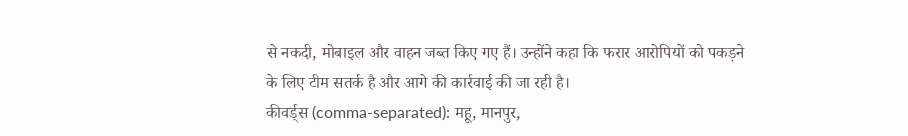से नकदी, मोबाइल और वाहन जब्त किए गए हैं। उन्होंने कहा कि फरार आरोपियों को पकड़ने के लिए टीम सतर्क है और आगे की कार्रवाई की जा रही है।
कीवर्ड्स (comma-separated): महू, मानपुर,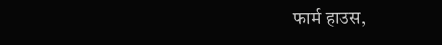फार्म हाउस,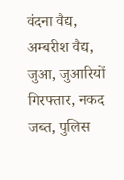वंदना वैद्य, अम्बरीश वैद्य, जुआ, जुआरियों गिरफ्तार, नकद जब्त, पुलिस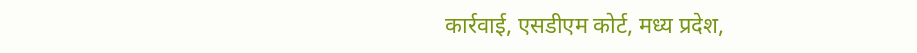कार्रवाई, एसडीएम कोर्ट, मध्य प्रदेश,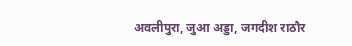अवलीपुरा, जुआ अड्डा, जगदीश राठौर